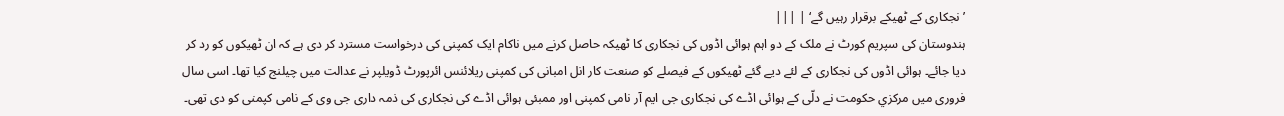’نجکاری کے ٹھیکے برقرار رہیں گے‘ | |||
ہندوستان کی سپریم کورٹ نے ملک کے دو اہم ہوائی اڈوں کی نجکاری کا ٹھیکہ حاصل کرنے میں ناکام ایک کمپنی کی درخواست مسترد کر دی ہے کہ ان ٹھیکوں کو رد کر دیا جائے۔ ہوائی اڈوں کی نجکاری کے لئے دیے گئے ٹھیکوں کے فیصلے کو صنعت کار انل امبانی کی کمپنی ریلائنس ائرپورٹ ڈویلپر نے عدالت میں چیلنج کیا تھا۔ اسی سال فروری میں مرکزي حکومت نے دلّی کے ہوائی اڈے کی نجکاری جی ایم آر نامی کمپنی اور ممبئی ہوائی اڈے کی نجکاری کی ذمہ داری جی وی کے نامی کپمنی کو دی تھی۔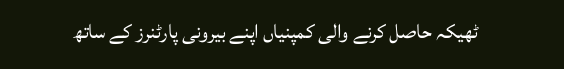ٹھیکہ حاصل کرنے والی کمپنیاں اپنے بیرونی پارٹنرز کے ساتھ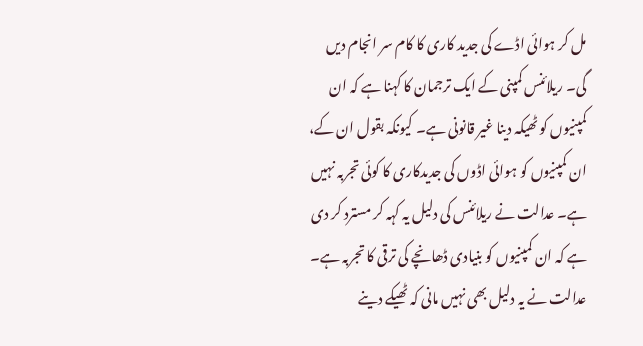مل کر ہوائی اڈے کی جدید کاری کا کام سر انجام دیں گی۔ ریلائنس کمپنی کے ایک ترجمان کا کہنا ہے کہ ان کمپنیوں کو ٹھیکہ دینا غیر قانونی ہے۔ کیونکہ بقول ان کے، ان کمپنیوں کو ہوائی اڈوں کی جدیدکاری کا کوئی تجربہ نہیں ہے۔ عدالت نے ریلائنس کی دلیل یہ کہہ کر مسترد کر دی ہے کہ ان کمپنیوں کو بنیادی ڈھانچے کی ترقی کا تجربہ ہے۔ عدالت نے یہ دلیل بھی نہیں مانی کہ ٹھیکے دینے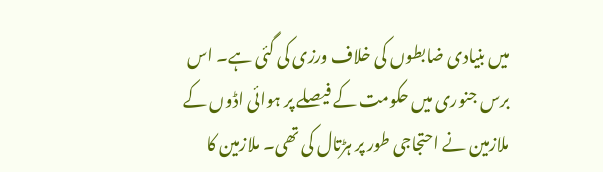میں بنیادی ضابطوں کی خلاف ورزی کی گئی ہے۔ اس برس جنوری میں حکومت کے فیصلے پر ہوائی اڈوں کے ملازمین نے احتجاجی طور پر ہڑتال کی تھی۔ ملازمین کا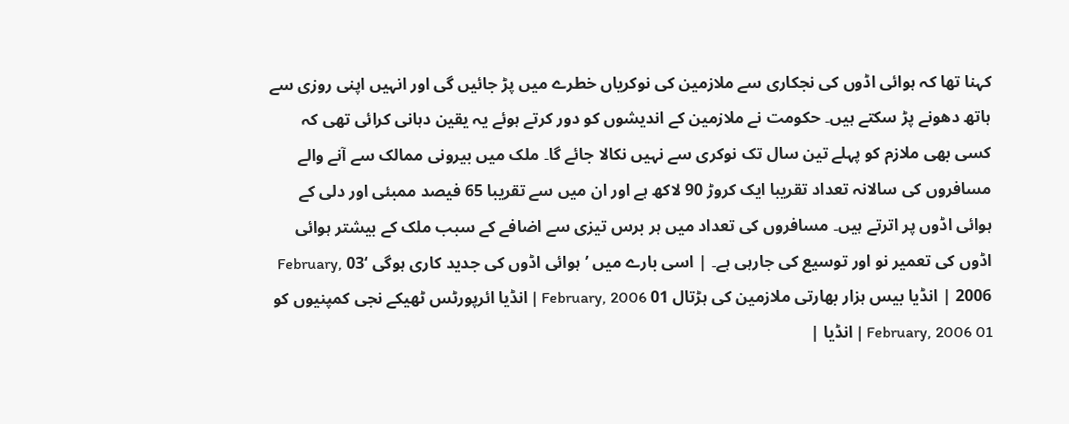کہنا تھا کہ ہوائی اڈوں کی نجکاری سے ملازمین کی نوکریاں خطرے میں پڑ جائیں گی اور انہیں اپنی روزی سے ہاتھ دھونے پڑ سکتے ہیں۔ حکومت نے ملازمین کے اندیشوں کو دور کرتے ہوئے یہ یقین دہانی کرائی تھی کہ کسی بھی ملازم کو پہلے تین سال تک نوکری سے نہیں نکالا جائے گا۔ ملک میں بیرونی ممالک سے آنے والے مسافروں کی سالانہ تعداد تقریبا ایک کروڑ 90 لاکھ ہے اور ان میں سے تقریبا 65 فیصد ممبئی اور دلی کے ہوائی اڈوں پر اترتے ہیں۔ مسافروں کی تعداد میں ہر برس تیزی سے اضافے کے سبب ملک کے بیشتر ہوائی اڈوں کی تعمیر نو اور توسیع کی جارہی ہے۔ | اسی بارے میں ’ہوائی اڈوں کی جدید کاری ہوگی ‘03 February, 2006 | انڈیا بیس ہزار بھارتی ملازمین کی ہڑتال 01 February, 2006 | انڈیا ائرپورٹس ٹھیکے نجی کمپنیوں کو 01 February, 2006 | انڈیا |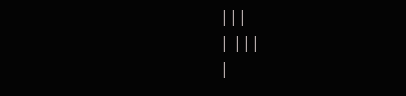|||
| |||
|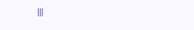|||